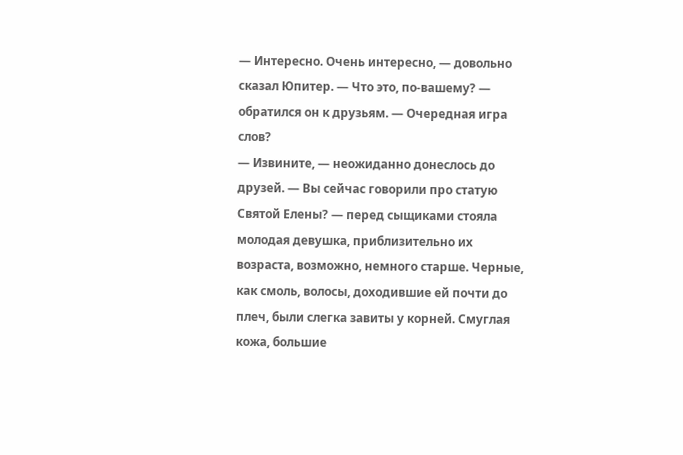— Интересно. Очень интересно, — довольно сказал Юпитер. — Что это, по-вашему? — обратился он к друзьям. — Очередная игра слов?
— Извините, — неожиданно донеслось до друзей. — Вы сейчас говорили про статую Святой Елены? — перед сыщиками стояла молодая девушка, приблизительно их возраста, возможно, немного старше. Черные, как смоль, волосы, доходившие ей почти до плеч, были слегка завиты у корней. Смуглая кожа, большие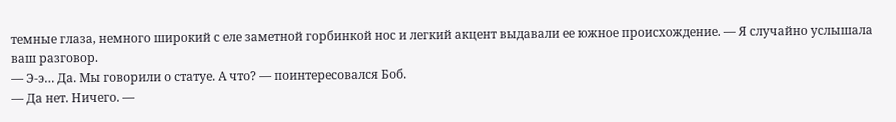темные глаза, немного широкий с еле заметной горбинкой нос и легкий акцент выдавали ее южное происхождение. — Я случайно услышала ваш разговор.
— Э-э… Да. Мы говорили о статуе. А что? — поинтересовался Боб.
— Да нет. Ничего. —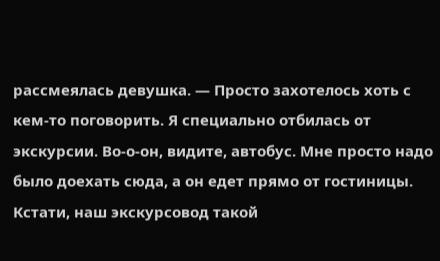рассмеялась девушка. — Просто захотелось хоть с кем-то поговорить. Я специально отбилась от экскурсии. Во-о-он, видите, автобус. Мне просто надо было доехать сюда, а он едет прямо от гостиницы. Кстати, наш экскурсовод такой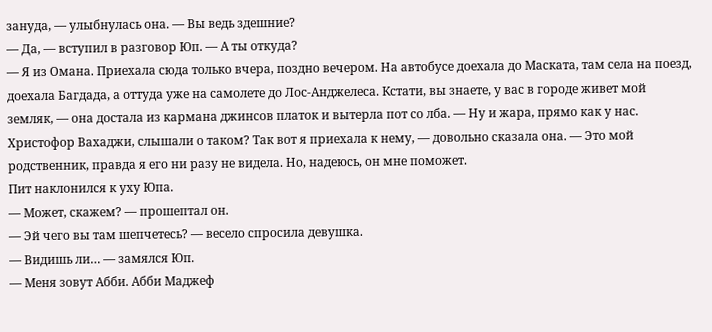зануда, — улыбнулась она. — Вы ведь здешние?
— Да, — вступил в разговор Юп. — А ты откуда?
— Я из Омана. Приехала сюда только вчера, поздно вечером. На автобусе доехала до Маската, там села на поезд, доехала Багдада, а оттуда уже на самолете до Лос-Анджелеса. Кстати, вы знаете, у вас в городе живет мой земляк, — она достала из кармана джинсов платок и вытерла пот со лба. — Ну и жара, прямо как у нас. Христофор Вахаджи, слышали о таком? Так вот я приехала к нему, — довольно сказала она. — Это мой родственник, правда я его ни разу не видела. Но, надеюсь, он мне поможет.
Пит наклонился к уху Юпа.
— Может, скажем? — прошептал он.
— Эй чего вы там шепчетесь? — весело спросила девушка.
— Видишь ли… — замялся Юп.
— Меня зовут Абби. Абби Маджеф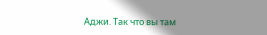Аджи. Так что вы там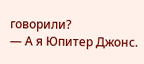говорили?
— А я Юпитер Джонс.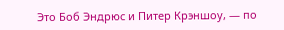Это Боб Эндрюс и Питер Крэншоу, — по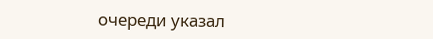очереди указал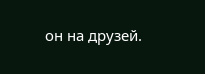он на друзей.